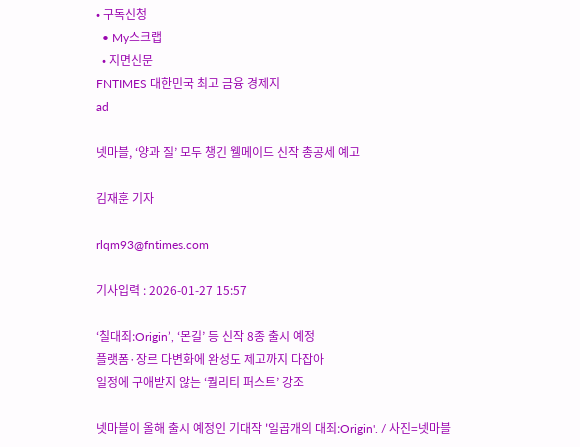• 구독신청
  • My스크랩
  • 지면신문
FNTIMES 대한민국 최고 금융 경제지
ad

넷마블, ‘양과 질’ 모두 챙긴 웰메이드 신작 총공세 예고

김재훈 기자

rlqm93@fntimes.com

기사입력 : 2026-01-27 15:57

‘칠대죄:Origin’, ‘몬길’ 등 신작 8종 출시 예정
플랫폼·장르 다변화에 완성도 제고까지 다잡아
일정에 구애받지 않는 ‘퀄리티 퍼스트’ 강조

넷마블이 올해 출시 예정인 기대작 '일곱개의 대죄:Origin'. / 사진=넷마블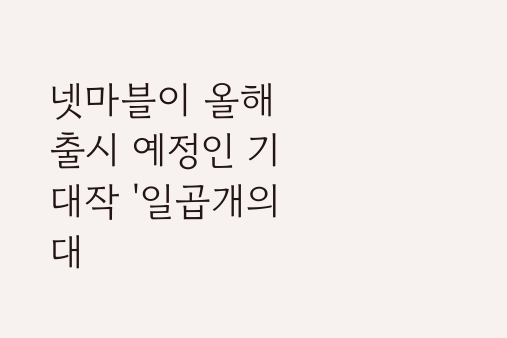넷마블이 올해 출시 예정인 기대작 '일곱개의 대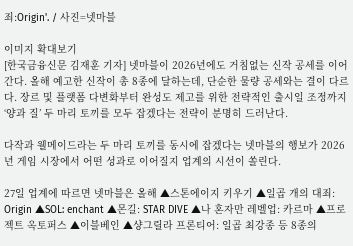죄:Origin'. / 사진=넷마블

이미지 확대보기
[한국금융신문 김재훈 기자] 넷마블이 2026년에도 거침없는 신작 공세를 이어간다. 올해 예고한 신작이 총 8종에 달하는데, 단순한 물량 공세와는 결이 다르다. 장르 및 플랫폼 다변화부터 완성도 제고를 위한 전략적인 출시일 조정까지 ‘양과 질’ 두 마리 토끼를 모두 잡겠다는 전략이 분명히 드러난다.

다작과 웰메이드라는 두 마리 토끼를 동시에 잡겠다는 넷마블의 행보가 2026년 게임 시장에서 어떤 성과로 이어질지 업계의 시선이 쏠린다.

27일 업계에 따르면 넷마블은 올해 ▲스톤에이지 키우기 ▲일곱 개의 대죄: Origin ▲SOL: enchant ▲몬길: STAR DIVE ▲나 혼자만 레벨업: 카르마 ▲프로젝트 옥토퍼스 ▲이블베인 ▲샹그릴라 프론티어: 일곱 최강종 등 8종의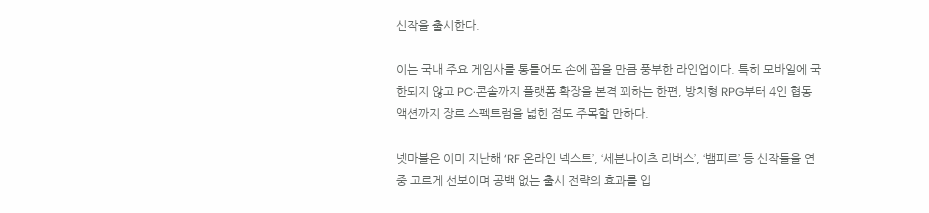신작을 출시한다.

이는 국내 주요 게임사를 통틀어도 손에 꼽을 만큼 풍부한 라인업이다. 특히 모바일에 국한되지 않고 PC·콘솔까지 플랫폼 확장을 본격 꾀하는 한편, 방치형 RPG부터 4인 협동 액션까지 장르 스펙트럼을 넓힌 점도 주목할 만하다.

넷마블은 이미 지난해 ‘RF 온라인 넥스트’, ‘세븐나이츠 리버스’, ‘뱀피르’ 등 신작들을 연중 고르게 선보이며 공백 없는 출시 전략의 효과를 입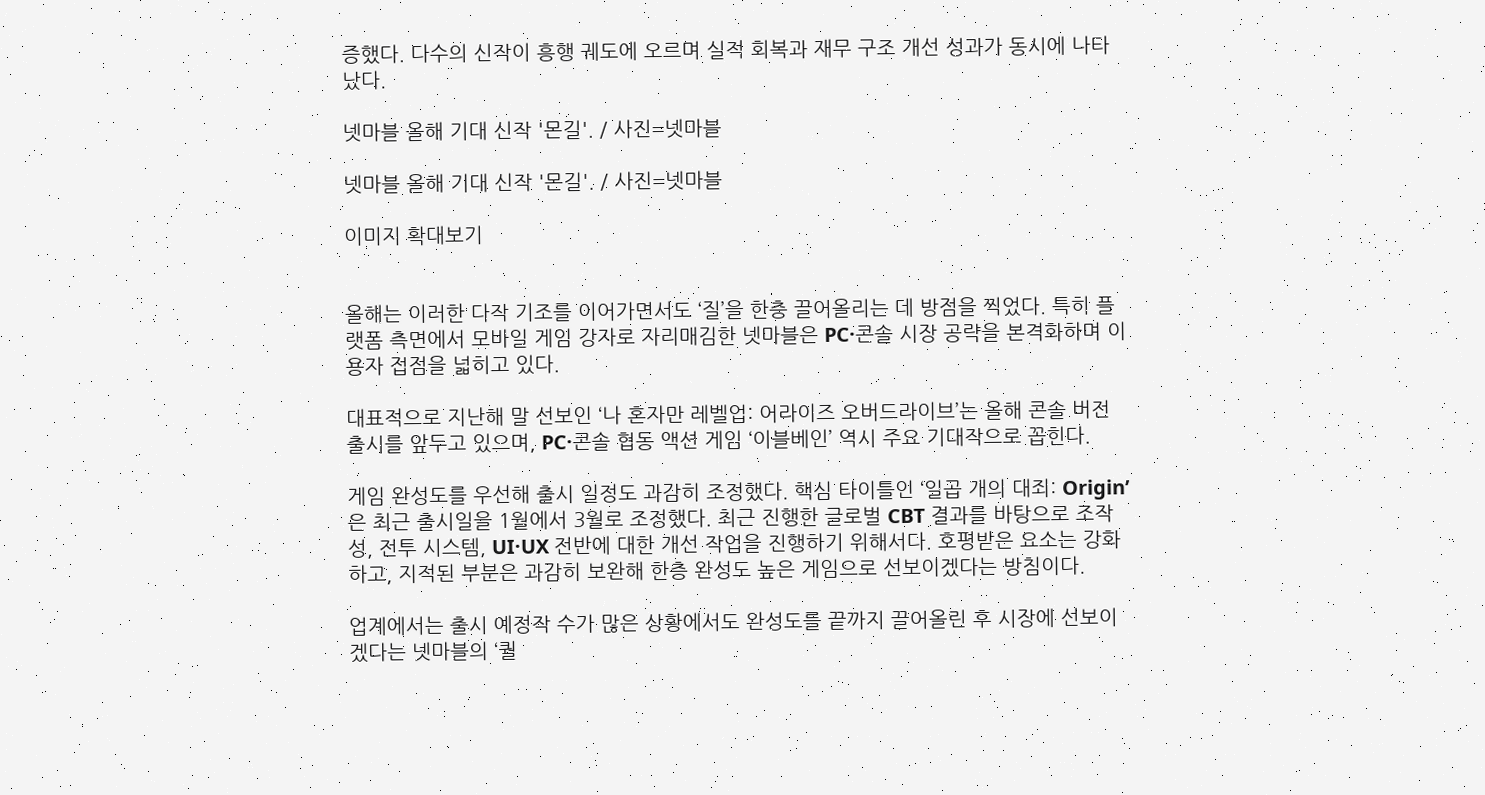증했다. 다수의 신작이 흥행 궤도에 오르며 실적 회복과 재무 구조 개선 성과가 동시에 나타났다.

넷마블 올해 기대 신작 '몬길'. / 사진=넷마블

넷마블 올해 기대 신작 '몬길'. / 사진=넷마블

이미지 확대보기


올해는 이러한 다작 기조를 이어가면서도 ‘질’을 한층 끌어올리는 데 방점을 찍었다. 특히 플랫폼 측면에서 모바일 게임 강자로 자리매김한 넷마블은 PC·콘솔 시장 공략을 본격화하며 이용자 접점을 넓히고 있다.

대표적으로 지난해 말 선보인 ‘나 혼자만 레벨업: 어라이즈 오버드라이브’는 올해 콘솔 버전 출시를 앞두고 있으며, PC·콘솔 협동 액션 게임 ‘이블베인’ 역시 주요 기대작으로 꼽힌다.

게임 완성도를 우선해 출시 일정도 과감히 조정했다. 핵심 타이틀인 ‘일곱 개의 대죄: Origin’은 최근 출시일을 1월에서 3월로 조정했다. 최근 진행한 글로벌 CBT 결과를 바탕으로 조작성, 전투 시스템, UI·UX 전반에 대한 개선 작업을 진행하기 위해서다. 호평받은 요소는 강화하고, 지적된 부분은 과감히 보완해 한층 완성도 높은 게임으로 선보이겠다는 방침이다.

업계에서는 출시 예정작 수가 많은 상황에서도 완성도를 끝까지 끌어올린 후 시장에 선보이겠다는 넷마블의 ‘퀄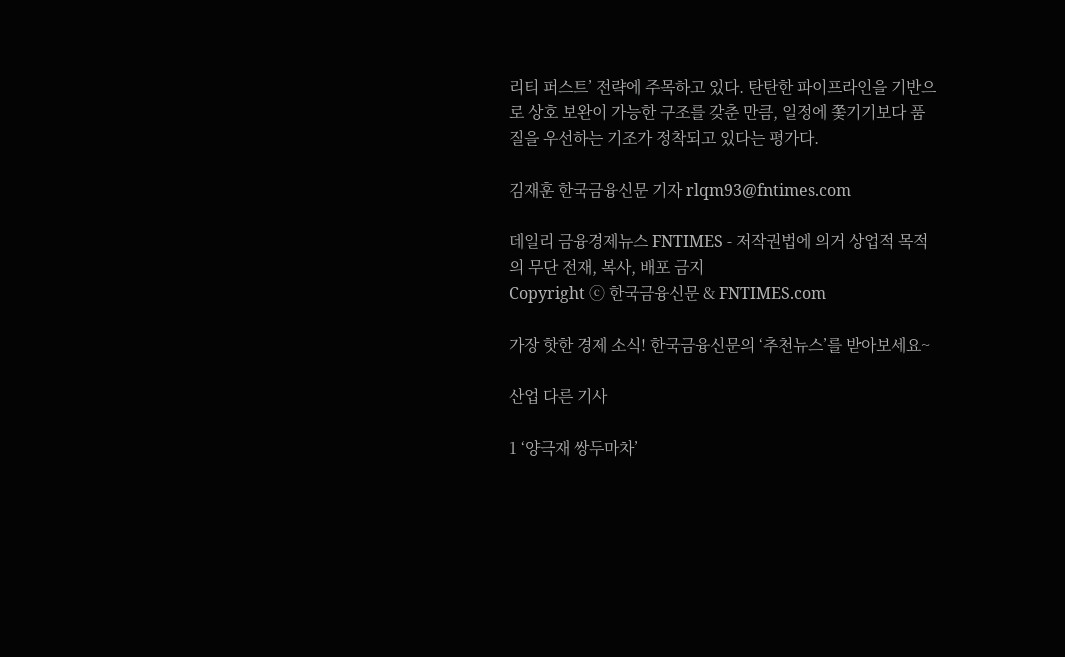리티 퍼스트’ 전략에 주목하고 있다. 탄탄한 파이프라인을 기반으로 상호 보완이 가능한 구조를 갖춘 만큼, 일정에 쫓기기보다 품질을 우선하는 기조가 정착되고 있다는 평가다.

김재훈 한국금융신문 기자 rlqm93@fntimes.com

데일리 금융경제뉴스 FNTIMES - 저작권법에 의거 상업적 목적의 무단 전재, 복사, 배포 금지
Copyright ⓒ 한국금융신문 & FNTIMES.com

가장 핫한 경제 소식! 한국금융신문의 ‘추천뉴스’를 받아보세요~

산업 다른 기사

1 ‘양극재 쌍두마차’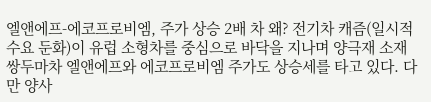엘앤에프-에코프로비엠, 주가 상승 2배 차 왜? 전기차 캐즘(일시적 수요 둔화)이 유럽 소형차를 중심으로 바닥을 지나며 양극재 소재 쌍두마차 엘앤에프와 에코프로비엠 주가도 상승세를 타고 있다. 다만 양사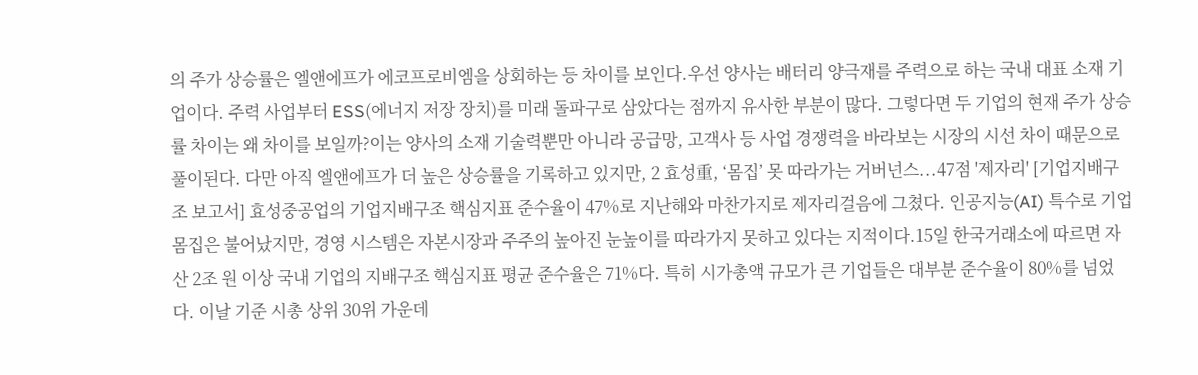의 주가 상승률은 엘앤에프가 에코프로비엠을 상회하는 등 차이를 보인다.우선 양사는 배터리 양극재를 주력으로 하는 국내 대표 소재 기업이다. 주력 사업부터 ESS(에너지 저장 장치)를 미래 돌파구로 삼았다는 점까지 유사한 부분이 많다. 그렇다면 두 기업의 현재 주가 상승률 차이는 왜 차이를 보일까?이는 양사의 소재 기술력뿐만 아니라 공급망, 고객사 등 사업 경쟁력을 바라보는 시장의 시선 차이 때문으로 풀이된다. 다만 아직 엘앤에프가 더 높은 상승률을 기록하고 있지만, 2 효성重, ‘몸집’ 못 따라가는 거버넌스...47점 '제자리' [기업지배구조 보고서] 효성중공업의 기업지배구조 핵심지표 준수율이 47%로 지난해와 마찬가지로 제자리걸음에 그쳤다. 인공지능(AI) 특수로 기업 몸집은 불어났지만, 경영 시스템은 자본시장과 주주의 높아진 눈높이를 따라가지 못하고 있다는 지적이다.15일 한국거래소에 따르면 자산 2조 원 이상 국내 기업의 지배구조 핵심지표 평균 준수율은 71%다. 특히 시가총액 규모가 큰 기업들은 대부분 준수율이 80%를 넘었다. 이날 기준 시총 상위 30위 가운데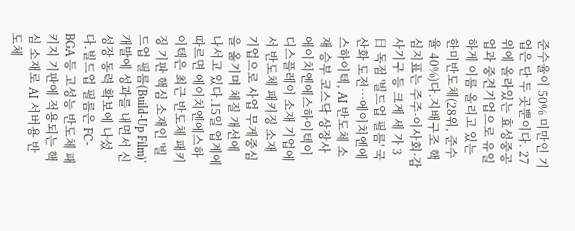준수율이 50% 미만인 기업은 단 두 곳뿐이다. 27위에 올라있는 효성중공업과 중견기업으로 유일하게 이름 올리고 있는 한미반도체(28위, 준수율 40%)다.지배구조 핵심지표는 주주·이사회·감사기구 등 크게 세 가 3 日 독점 '빌드업 필름' 국산화 도전…에이치엔에스하이텍, AI 반도체 소재 승부 코스닥 상장사 에이치엔에스하이텍이 디스플레이 소재 기업에서 반도체 패키징 소재 기업으로 사업 무게중심을 옮기며 체질 개선에 나서고 있다.15일 업계에 따르면 에이치엔에스하이텍은 최근 반도체 패키징 기판 핵심 소재인 '빌드업 필름(Build-Up Film)' 개발에 성과를 내면서 신성장 동력 확보에 나섰다.빌드업 필름은 FC-BGA 등 고성능 반도체 패키지 기판에 적용되는 핵심 소재로 AI 서버용 반도체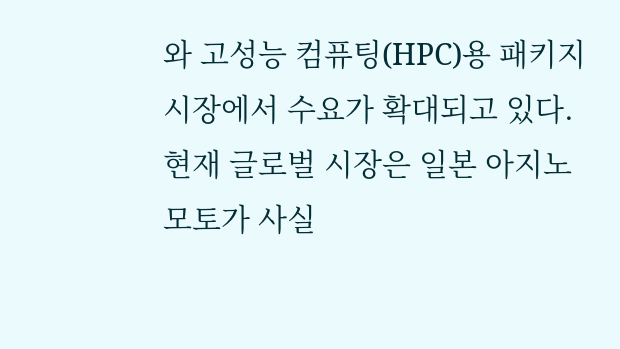와 고성능 컴퓨팅(HPC)용 패키지 시장에서 수요가 확대되고 있다. 현재 글로벌 시장은 일본 아지노모토가 사실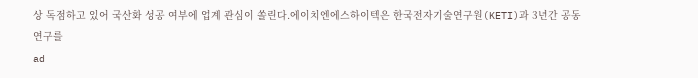상 독점하고 있어 국산화 성공 여부에 업계 관심이 쏠린다.에이치엔에스하이텍은 한국전자기술연구원(KETI)과 3년간 공동 연구를
ad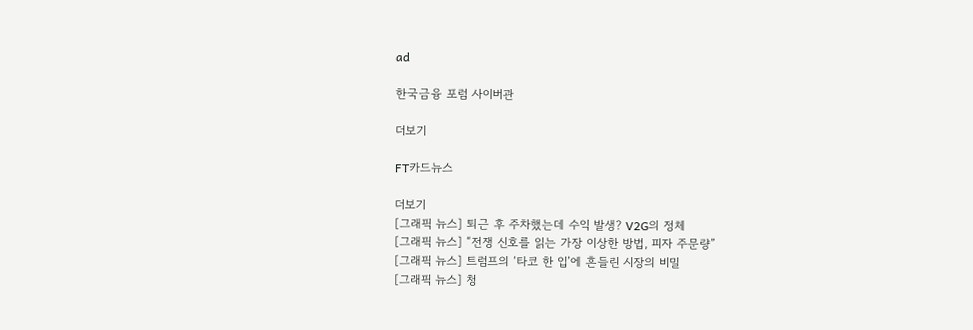ad

한국금융 포럼 사이버관

더보기

FT카드뉴스

더보기
[그래픽 뉴스] 퇴근 후 주차했는데 수익 발생? V2G의 정체
[그래픽 뉴스] “전쟁 신호를 읽는 가장 이상한 방법, 피자 주문량”
[그래픽 뉴스] 트럼프의 ‘타코 한 입’에 흔들린 시장의 비밀
[그래픽 뉴스] 청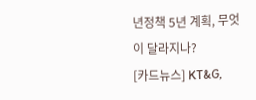년정책 5년 계획, 무엇이 달라지나?
[카드뉴스] KT&G,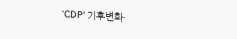‘CDP’ 기후변화·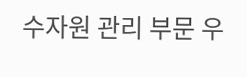수자원 관리 부문 우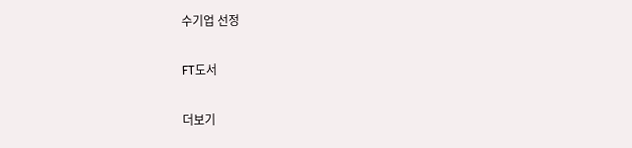수기업 선정

FT도서

더보기